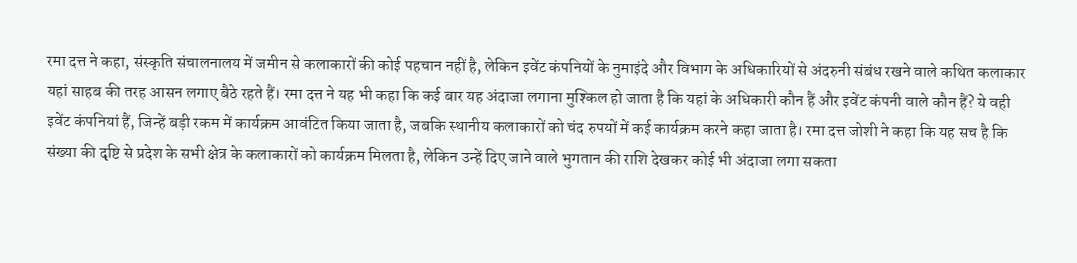रमा दत्त ने कहा, संस्कृति संचालनालय में जमीन से कलाकारों की कोई पहचान नहीं है, लेकिन इवेंट कंपनियों के नुमाइंदे और विभाग के अधिकारियों से अंदरुनी संबंध रखने वाले कथित कलाकार यहां साहब की तरह आसन लगाए बैठे रहते हैं। रमा दत्त ने यह भी कहा कि कई बार यह अंदाजा लगाना मुश्किल हो जाता है कि यहां के अधिकारी कौन हैं और इवेंट कंपनी वाले कौन हैं? ये वही इवेंट कंपनियां हैं, जिन्हें बड़ी रकम में कार्यक्रम आवंटित किया जाता है, जबकि स्थानीय कलाकारों को चंद रुपयों में कई कार्यक्रम करने कहा जाता है। रमा दत्त जोशी ने कहा कि यह सच है कि संख्या की दृष्टि से प्रदेश के सभी क्षेत्र के कलाकारों को कार्यक्रम मिलता है, लेकिन उन्हें दिए जाने वाले भुगतान की राशि देखकर कोई भी अंदाजा लगा सकता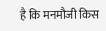है कि मनमौजी किस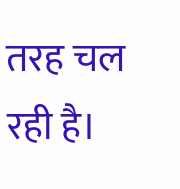तरह चल रही है।